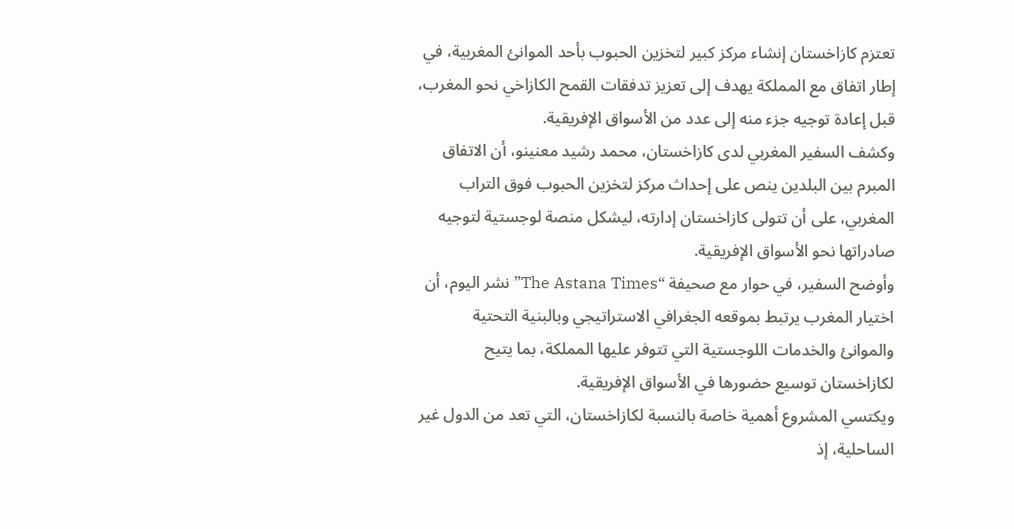تعتزم كازاخستان إنشاء مركز كبير لتخزين الحبوب بأحد الموانئ المغربية، في إطار اتفاق مع المملكة يهدف إلى تعزيز تدفقات القمح الكازاخي نحو المغرب، قبل إعادة توجيه جزء منه إلى عدد من الأسواق الإفريقية.
وكشف السفير المغربي لدى كازاخستان، محمد رشيد معنينو، أن الاتفاق المبرم بين البلدين ينص على إحداث مركز لتخزين الحبوب فوق التراب المغربي، على أن تتولى كازاخستان إدارته، ليشكل منصة لوجستية لتوجيه صادراتها نحو الأسواق الإفريقية.
وأوضح السفير، في حوار مع صحيفة “The Astana Times” نشر اليوم، أن اختيار المغرب يرتبط بموقعه الجغرافي الاستراتيجي وبالبنية التحتية والموانئ والخدمات اللوجستية التي تتوفر عليها المملكة، بما يتيح لكازاخستان توسيع حضورها في الأسواق الإفريقية.
ويكتسي المشروع أهمية خاصة بالنسبة لكازاخستان، التي تعد من الدول غير الساحلية، إذ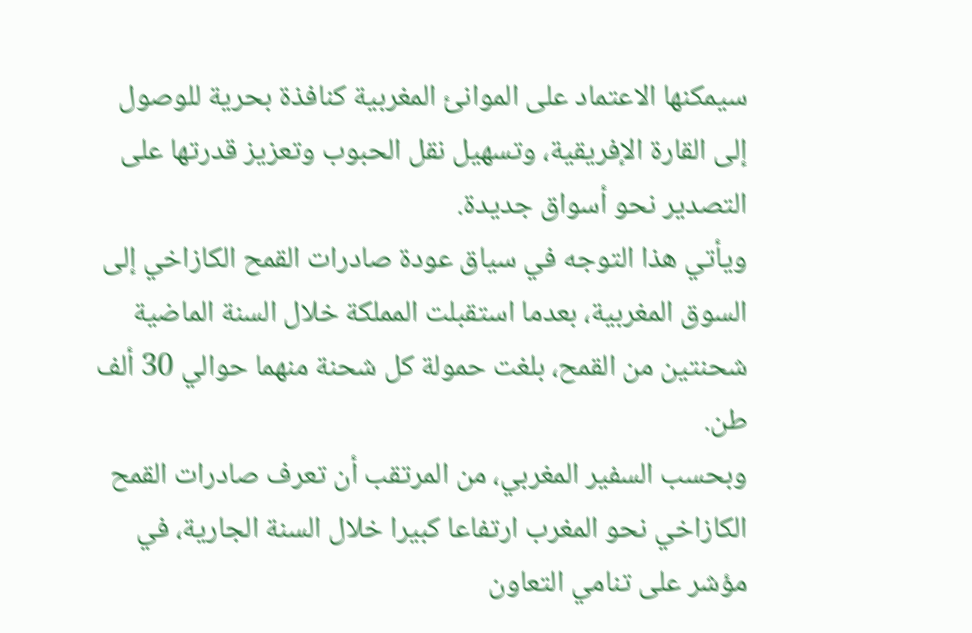سيمكنها الاعتماد على الموانئ المغربية كنافذة بحرية للوصول إلى القارة الإفريقية، وتسهيل نقل الحبوب وتعزيز قدرتها على التصدير نحو أسواق جديدة.
ويأتي هذا التوجه في سياق عودة صادرات القمح الكازاخي إلى السوق المغربية، بعدما استقبلت المملكة خلال السنة الماضية شحنتين من القمح، بلغت حمولة كل شحنة منهما حوالي 30 ألف طن.
وبحسب السفير المغربي، من المرتقب أن تعرف صادرات القمح الكازاخي نحو المغرب ارتفاعا كبيرا خلال السنة الجارية، في مؤشر على تنامي التعاون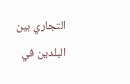التجاري بين البلدين في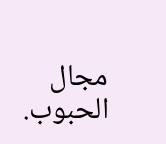مجال الحبوب.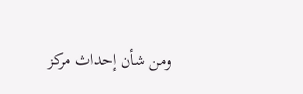ومن شأن إحداث مركز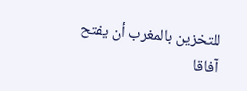للتخزين بالمغرب أن يفتح آفاقا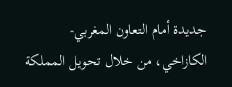جديدة أمام التعاون المغربي-الكازاخي، من خلال تحويل المملكة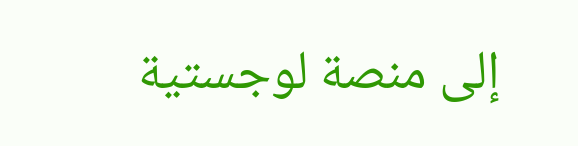إلى منصة لوجستية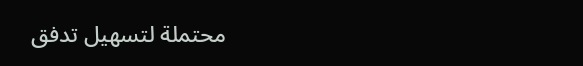محتملة لتسهيل تدفق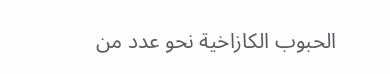الحبوب الكازاخية نحو عدد من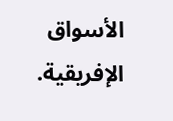الأسواق الإفريقية.